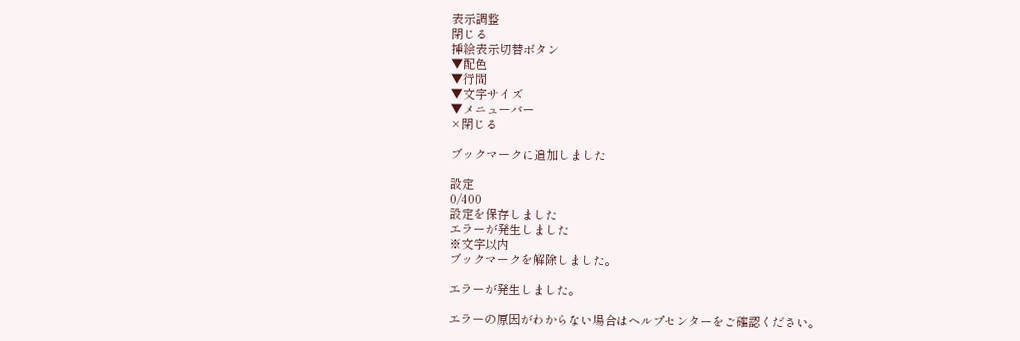表示調整
閉じる
挿絵表示切替ボタン
▼配色
▼行間
▼文字サイズ
▼メニューバー
×閉じる

ブックマークに追加しました

設定
0/400
設定を保存しました
エラーが発生しました
※文字以内
ブックマークを解除しました。

エラーが発生しました。

エラーの原因がわからない場合はヘルプセンターをご確認ください。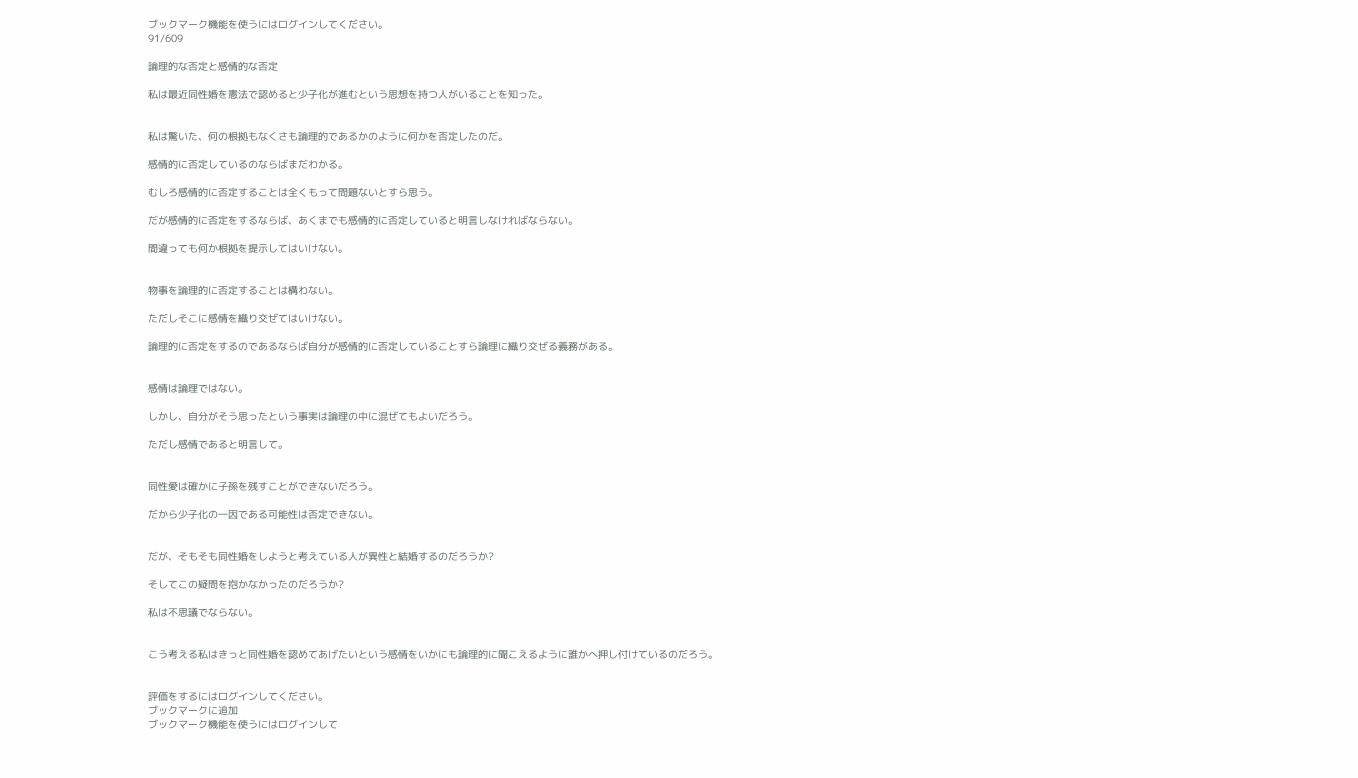ブックマーク機能を使うにはログインしてください。
91/609

論理的な否定と感情的な否定

私は最近同性婚を憲法で認めると少子化が進むという思想を持つ人がいることを知った。


私は驚いた、何の根拠もなくさも論理的であるかのように何かを否定したのだ。

感情的に否定しているのならばまだわかる。

むしろ感情的に否定することは全くもって問題ないとすら思う。

だが感情的に否定をするならば、あくまでも感情的に否定していると明言しなければならない。

間違っても何か根拠を提示してはいけない。


物事を論理的に否定することは構わない。

ただしそこに感情を織り交ぜてはいけない。

論理的に否定をするのであるならば自分が感情的に否定していることすら論理に織り交ぜる義務がある。


感情は論理ではない。

しかし、自分がそう思ったという事実は論理の中に混ぜてもよいだろう。

ただし感情であると明言して。


同性愛は確かに子孫を残すことができないだろう。

だから少子化の一因である可能性は否定できない。


だが、そもそも同性婚をしようと考えている人が異性と結婚するのだろうか?

そしてこの疑問を抱かなかったのだろうか?

私は不思議でならない。


こう考える私はきっと同性婚を認めてあげたいという感情をいかにも論理的に聞こえるように誰かへ押し付けているのだろう。


評価をするにはログインしてください。
ブックマークに追加
ブックマーク機能を使うにはログインして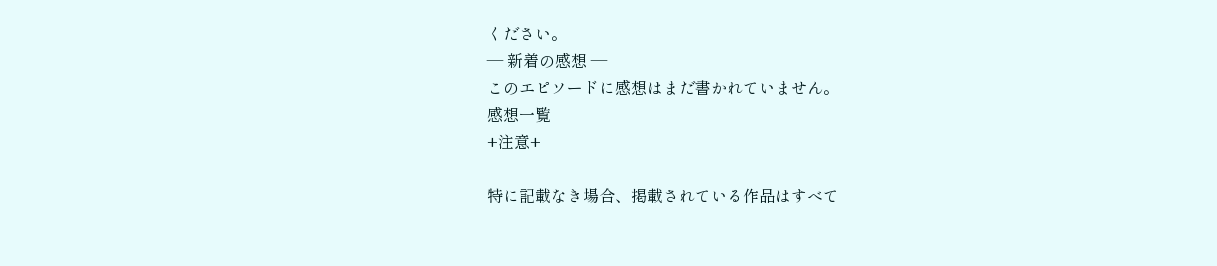ください。
― 新着の感想 ―
このエピソードに感想はまだ書かれていません。
感想一覧
+注意+

特に記載なき場合、掲載されている作品はすべて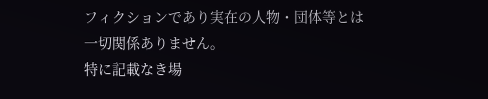フィクションであり実在の人物・団体等とは一切関係ありません。
特に記載なき場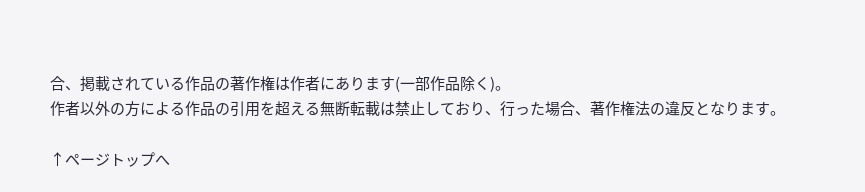合、掲載されている作品の著作権は作者にあります(一部作品除く)。
作者以外の方による作品の引用を超える無断転載は禁止しており、行った場合、著作権法の違反となります。

↑ページトップへ